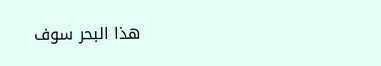هذا البحر سوف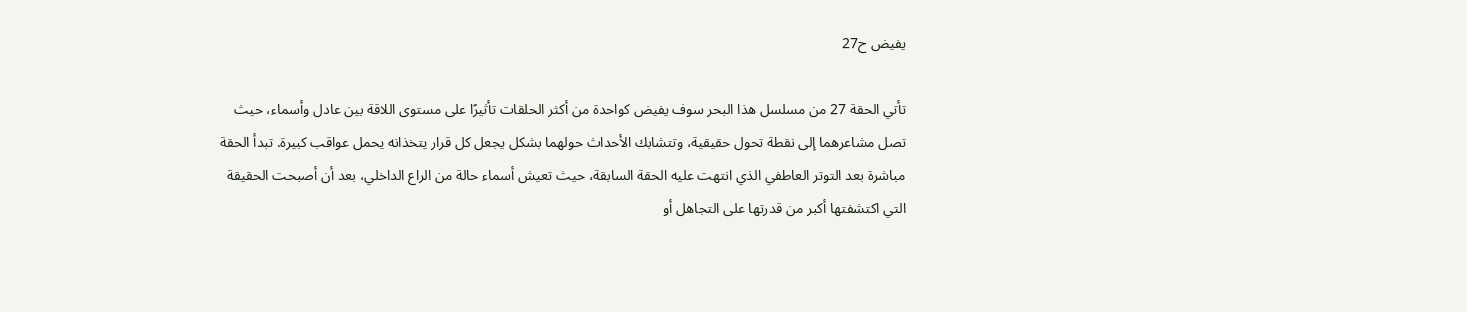يفيض ح27

تأتي الحقة 27 من مسلسل هذا البحر سوف يفيض كواحدة من أكثر الحلقات تأثيرًا على مستوى اللاقة بين عادل وأسماء، حيث تصل مشاعرهما إلى نقطة تحول حقيقية، وتتشابك الأحداث حولهما بشكل يجعل كل قرار يتخذانه يحمل عواقب كبيرة. تبدأ الحقة مباشرة بعد التوتر العاطفي الذي انتهت عليه الحقة السابقة، حيث تعيش أسماء حالة من الراع الداخلي، بعد أن أصبحت الحقيقة التي اكتشفتها أكبر من قدرتها على التجاهل أو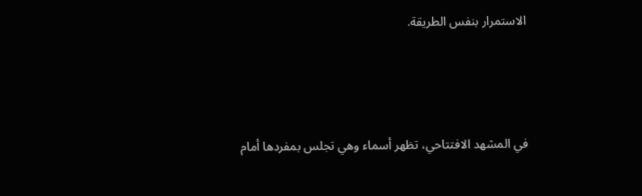الاستمرار بنفس الطريقة.



في المشهد الافتتاحي، تظهر أسماء وهي تجلس بمفردها أمام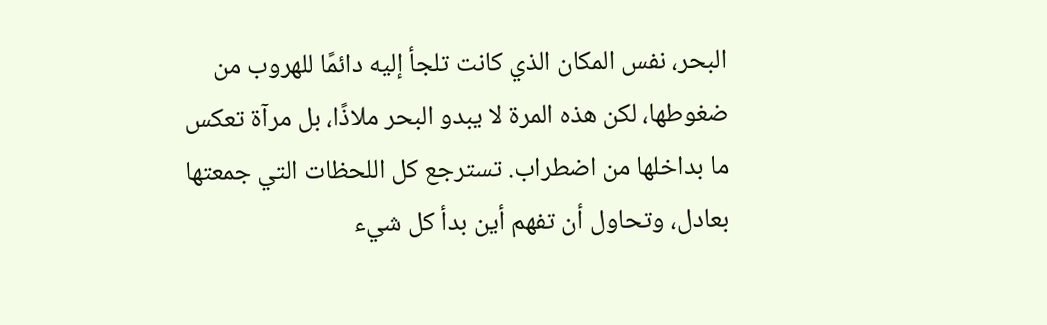البحر، نفس المكان الذي كانت تلجأ إليه دائمًا للهروب من ضغوطها، لكن هذه المرة لا يبدو البحر ملاذًا، بل مرآة تعكس ما بداخلها من اضطراب. تسترجع كل اللحظات التي جمعتها بعادل، وتحاول أن تفهم أين بدأ كل شيء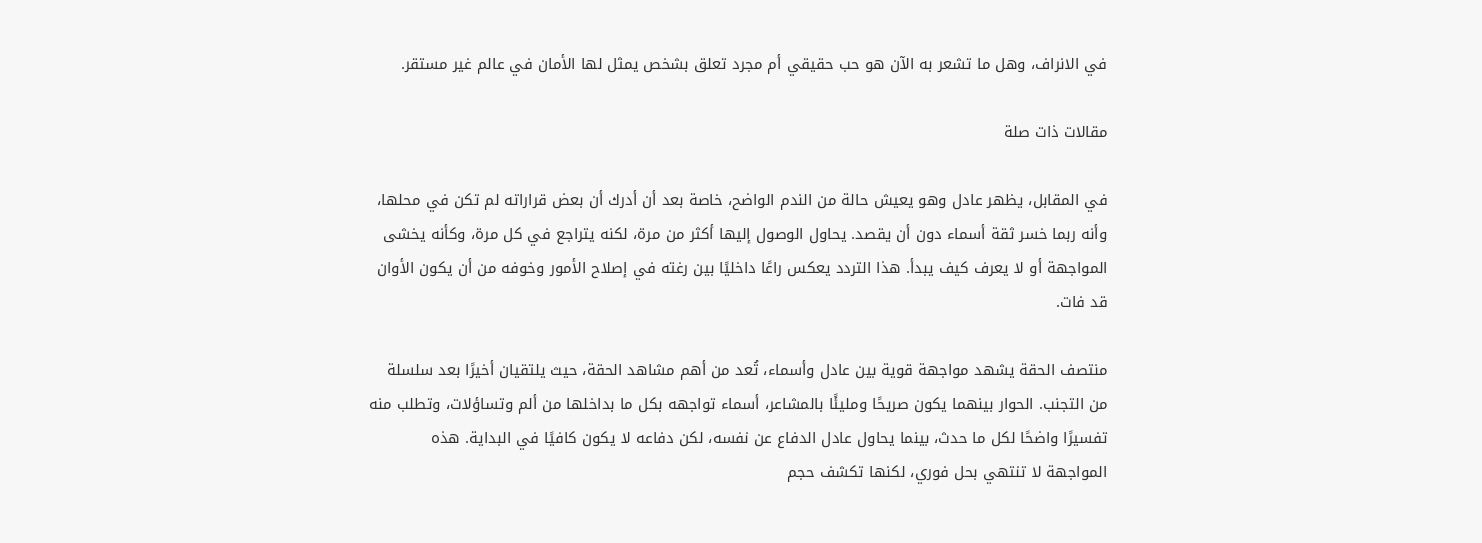في الانراف، وهل ما تشعر به الآن هو حب حقيقي أم مجرد تعلق بشخص يمثل لها الأمان في عالم غير مستقر.

مقالات ذات صلة

في المقابل، يظهر عادل وهو يعيش حالة من الندم الواضح، خاصة بعد أن أدرك أن بعض قراراته لم تكن في محلها، وأنه ربما خسر ثقة أسماء دون أن يقصد. يحاول الوصول إليها أكثر من مرة، لكنه يتراجع في كل مرة، وكأنه يخشى المواجهة أو لا يعرف كيف يبدأ. هذا التردد يعكس راعًا داخليًا بين رغته في إصلاح الأمور وخوفه من أن يكون الأوان قد فات.

منتصف الحقة يشهد مواجهة قوية بين عادل وأسماء، تُعد من أهم مشاهد الحقة، حيث يلتقيان أخيرًا بعد سلسلة من التجنب. الحوار بينهما يكون صريحًا ومليئًا بالمشاعر، أسماء تواجهه بكل ما بداخلها من ألم وتساؤلات، وتطلب منه تفسيرًا واضحًا لكل ما حدث، بينما يحاول عادل الدفاع عن نفسه، لكن دفاعه لا يكون كافيًا في البداية. هذه المواجهة لا تنتهي بحل فوري، لكنها تكشف حجم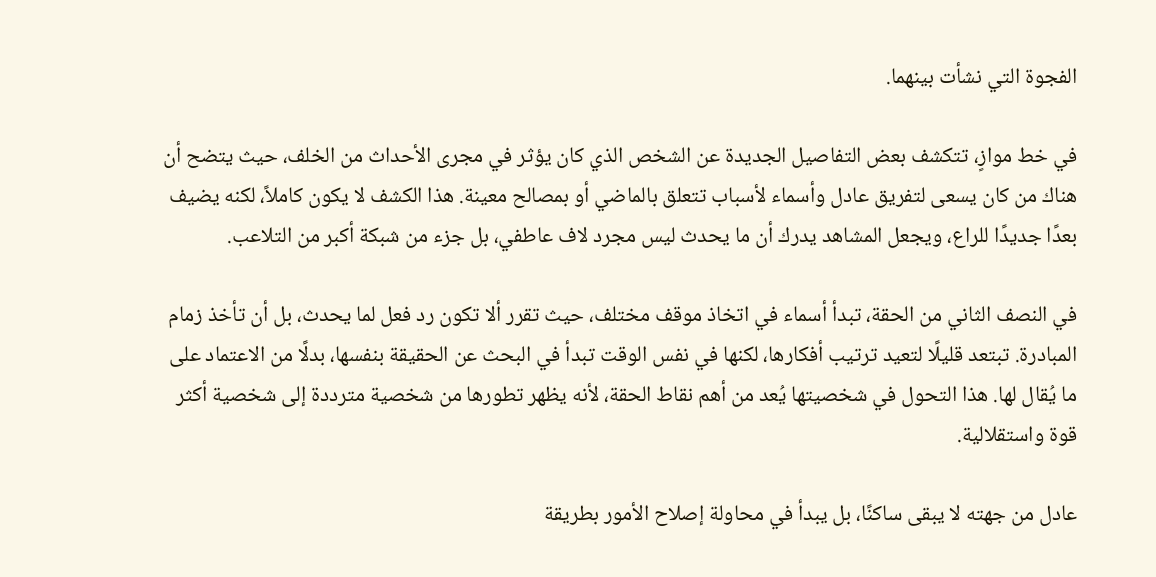الفجوة التي نشأت بينهما.

في خط موازٍ، تتكشف بعض التفاصيل الجديدة عن الشخص الذي كان يؤثر في مجرى الأحداث من الخلف، حيث يتضح أن هناك من كان يسعى لتفريق عادل وأسماء لأسباب تتعلق بالماضي أو بمصالح معينة. هذا الكشف لا يكون كاملاً، لكنه يضيف بعدًا جديدًا للراع، ويجعل المشاهد يدرك أن ما يحدث ليس مجرد لاف عاطفي، بل جزء من شبكة أكبر من التلاعب.

في النصف الثاني من الحقة، تبدأ أسماء في اتخاذ موقف مختلف، حيث تقرر ألا تكون رد فعل لما يحدث، بل أن تأخذ زمام المبادرة. تبتعد قليلًا لتعيد ترتيب أفكارها، لكنها في نفس الوقت تبدأ في البحث عن الحقيقة بنفسها، بدلًا من الاعتماد على ما يُقال لها. هذا التحول في شخصيتها يُعد من أهم نقاط الحقة، لأنه يظهر تطورها من شخصية مترددة إلى شخصية أكثر قوة واستقلالية.

عادل من جهته لا يبقى ساكنًا، بل يبدأ في محاولة إصلاح الأمور بطريقة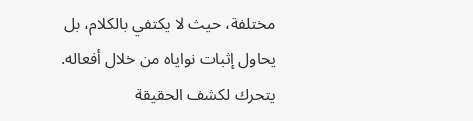مختلفة، حيث لا يكتفي بالكلام، بل يحاول إثبات نواياه من خلال أفعاله. يتحرك لكشف الحقيقة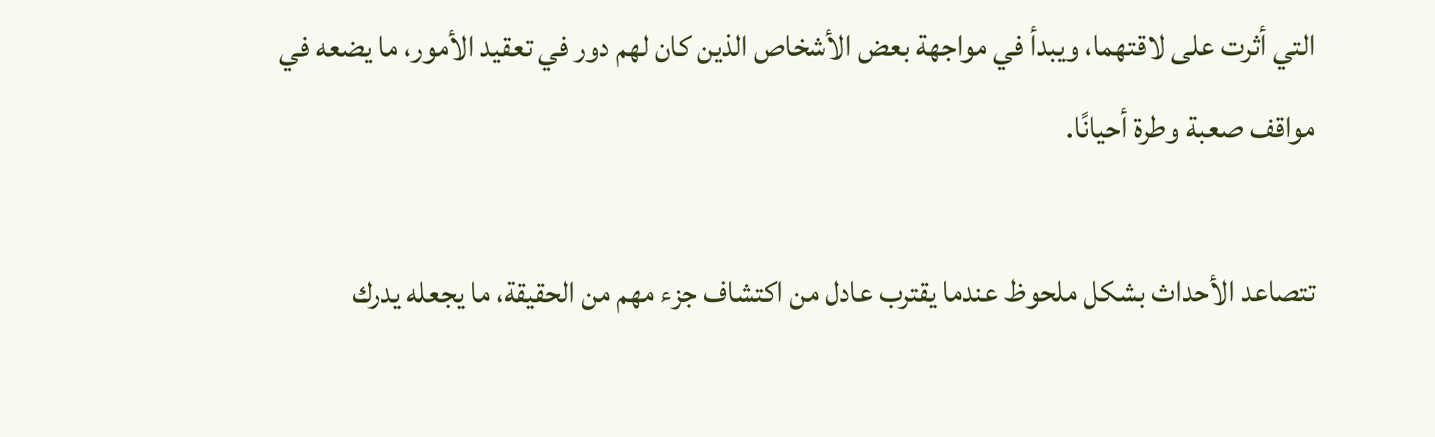التي أثرت على لاقتهما، ويبدأ في مواجهة بعض الأشخاص الذين كان لهم دور في تعقيد الأمور، ما يضعه في مواقف صعبة وطرة أحيانًا.

تتصاعد الأحداث بشكل ملحوظ عندما يقترب عادل من اكتشاف جزء مهم من الحقيقة، ما يجعله يدرك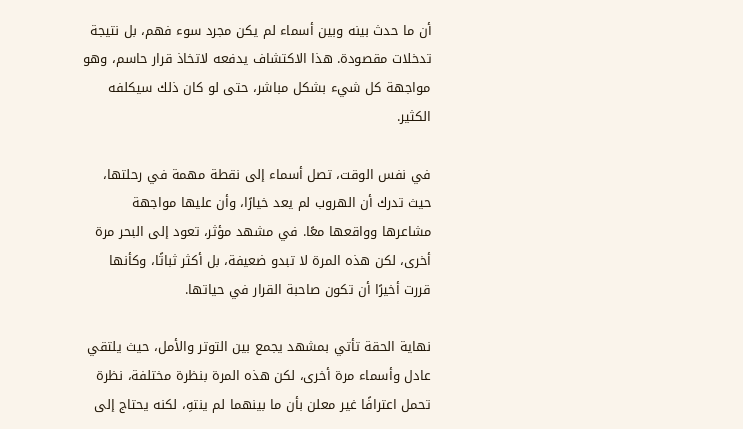أن ما حدث بينه وبين أسماء لم يكن مجرد سوء فهم، بل نتيجة تدخلات مقصودة. هذا الاكتشاف يدفعه لاتخاذ قرار حاسم، وهو مواجهة كل شيء بشكل مباشر، حتى لو كان ذلك سيكلفه الكثير.

في نفس الوقت، تصل أسماء إلى نقطة مهمة في رحلتها، حيث تدرك أن الهروب لم يعد خيارًا، وأن عليها مواجهة مشاعرها وواقعها معًا. في مشهد مؤثر، تعود إلى البحر مرة أخرى، لكن هذه المرة لا تبدو ضعيفة، بل أكثر ثباتًا، وكأنها قررت أخيرًا أن تكون صاحبة القرار في حياتها.

نهاية الحقة تأتي بمشهد يجمع بين التوتر والأمل، حيث يلتقي عادل وأسماء مرة أخرى، لكن هذه المرة بنظرة مختلفة، نظرة تحمل اعترافًا غير معلن بأن ما بينهما لم ينتهِ، لكنه يحتاج إلى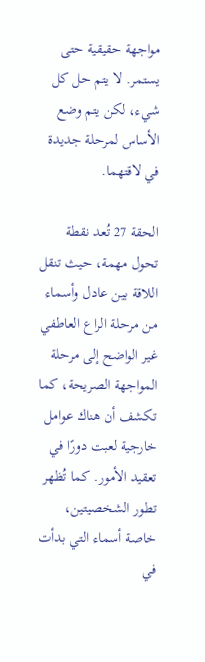مواجهة حقيقية حتى يستمر. لا يتم حل كل شيء، لكن يتم وضع الأساس لمرحلة جديدة في لاقتهما.

الحقة 27 تُعد نقطة تحول مهمة، حيث تنقل اللاقة بين عادل وأسماء من مرحلة الراع العاطفي غير الواضح إلى مرحلة المواجهة الصريحة، كما تكشف أن هناك عوامل خارجية لعبت دورًا في تعقيد الأمور. كما تُظهر تطور الشخصيتين، خاصة أسماء التي بدأت في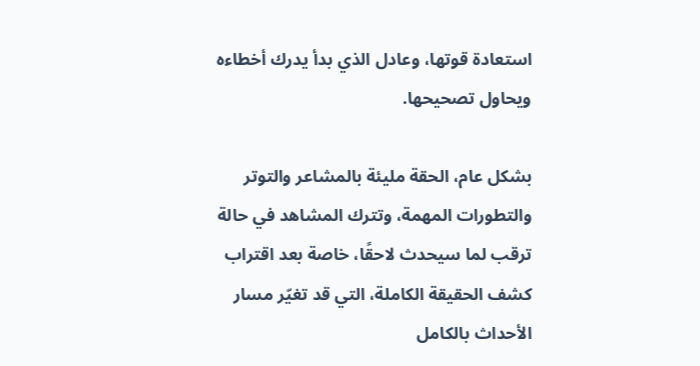استعادة قوتها، وعادل الذي بدأ يدرك أخطاءه ويحاول تصحيحها.

بشكل عام، الحقة مليئة بالمشاعر والتوتر والتطورات المهمة، وتترك المشاهد في حالة ترقب لما سيحدث لاحقًا، خاصة بعد اقتراب كشف الحقيقة الكاملة، التي قد تغيّر مسار الأحداث بالكامل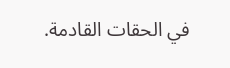في الحقات القادمة.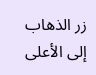زر الذهاب إلى الأعلى